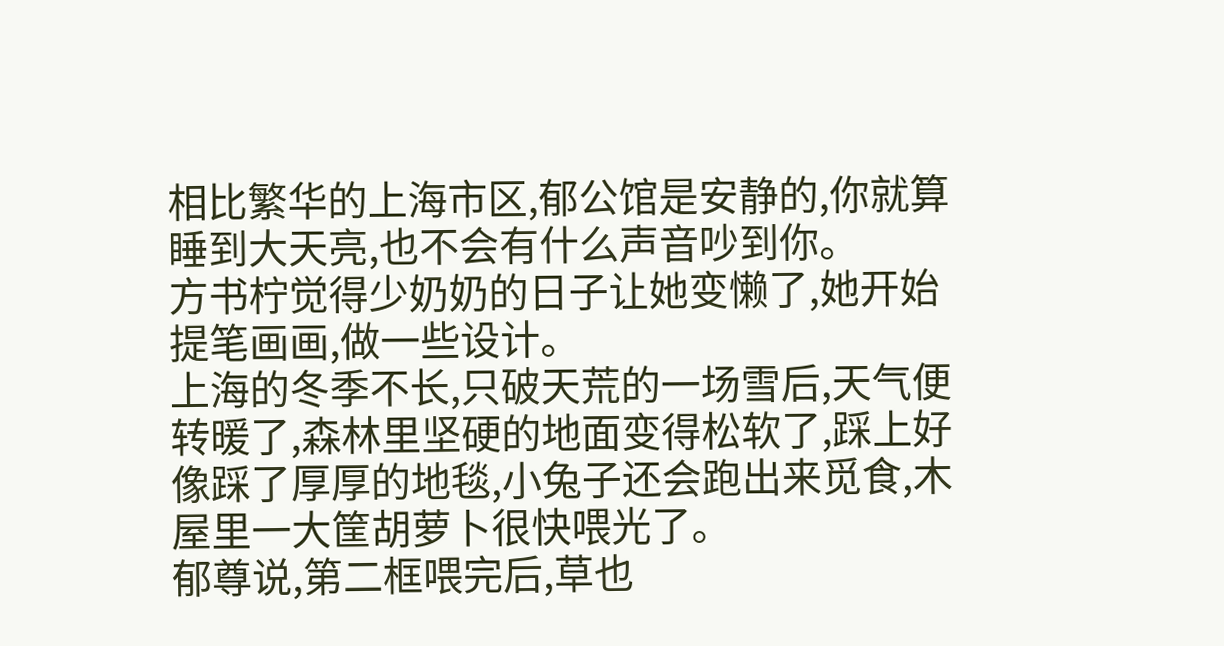相比繁华的上海市区,郁公馆是安静的,你就算睡到大天亮,也不会有什么声音吵到你。
方书柠觉得少奶奶的日子让她变懒了,她开始提笔画画,做一些设计。
上海的冬季不长,只破天荒的一场雪后,天气便转暖了,森林里坚硬的地面变得松软了,踩上好像踩了厚厚的地毯,小兔子还会跑出来觅食,木屋里一大筐胡萝卜很快喂光了。
郁尊说,第二框喂完后,草也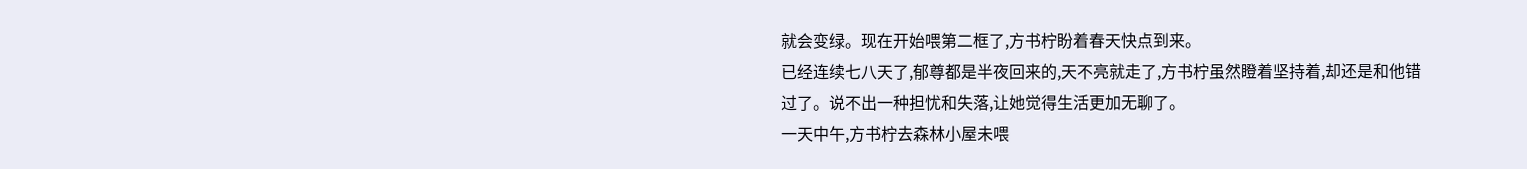就会变绿。现在开始喂第二框了,方书柠盼着春天快点到来。
已经连续七八天了,郁尊都是半夜回来的,天不亮就走了,方书柠虽然瞪着坚持着,却还是和他错过了。说不出一种担忧和失落,让她觉得生活更加无聊了。
一天中午,方书柠去森林小屋未喂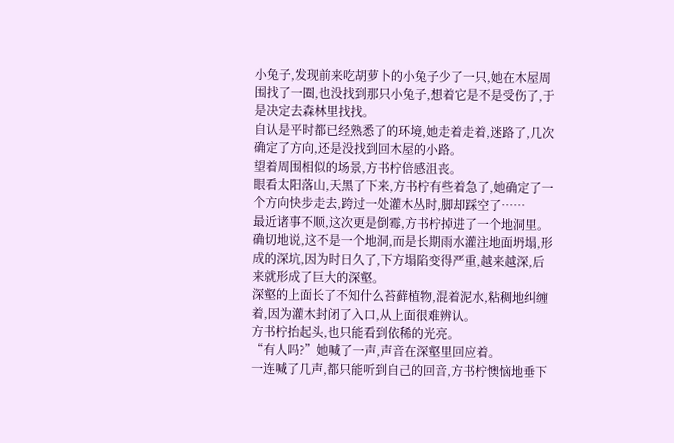小兔子,发现前来吃胡萝卜的小兔子少了一只,她在木屋周围找了一圈,也没找到那只小兔子,想着它是不是受伤了,于是决定去森林里找找。
自认是平时都已经熟悉了的环境,她走着走着,迷路了,几次确定了方向,还是没找到回木屋的小路。
望着周围相似的场景,方书柠倍感沮丧。
眼看太阳落山,天黑了下来,方书柠有些着急了,她确定了一个方向快步走去,跨过一处灌木丛时,脚却踩空了……
最近诸事不顺,这次更是倒霉,方书柠掉进了一个地洞里。
确切地说,这不是一个地洞,而是长期雨水灌注地面坍塌,形成的深坑,因为时日久了,下方塌陷变得严重,越来越深,后来就形成了巨大的深壑。
深壑的上面长了不知什么苔藓植物,混着泥水,粘稠地纠缠着,因为灌木封闭了入口,从上面很难辨认。
方书柠抬起头,也只能看到依稀的光亮。
“有人吗?”她喊了一声,声音在深壑里回应着。
一连喊了几声,都只能听到自己的回音,方书柠懊恼地垂下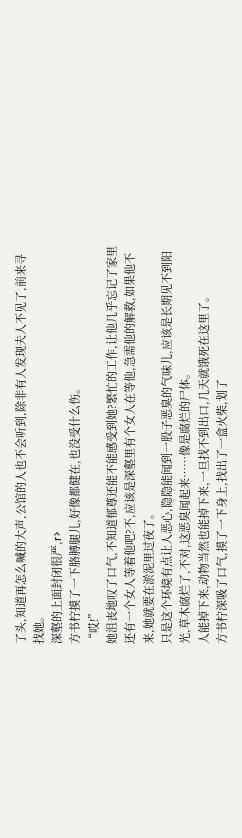了头,知道再怎么喊的大声,公馆的人也不会听到,除非有人发现夫人不见了,前来寻找她。
深壑的上面封闭很严,r>
方书柠摸了一下胳膊腿儿,好像都健在,也没受什么伤。
“哎!”
她沮丧地叹了口气,不知道郁尊还能不能感受到她?繁忙的工作,让他几乎忘记了家里还有一个女人等着他吧?不,应该是深壑里有个女人在等他,急需他的解救,如果他不来,她就要在淤泥里过夜了。
只是这个环境有点让人恶心,隐隐能闻到一股子恶臭的气味儿,应该是长期见不到阳光,草木腐烂了,不对,这恶臭闻起来……像是腐烂的尸体。
人能掉下来,动物当然也能掉下来,一旦找不到出口,几天就饿死在这里了。
方书柠深吸了口气,摸了一下身上,找出了一盒火柴,划了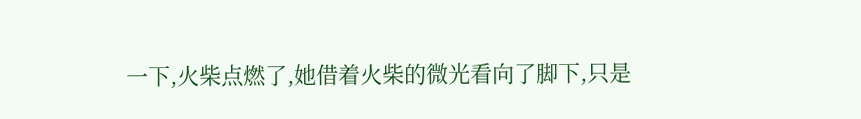一下,火柴点燃了,她借着火柴的微光看向了脚下,只是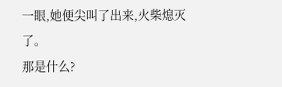一眼,她便尖叫了出来,火柴熄灭了。
那是什么?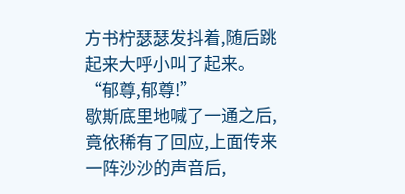方书柠瑟瑟发抖着,随后跳起来大呼小叫了起来。
“郁尊,郁尊!”
歇斯底里地喊了一通之后,竟依稀有了回应,上面传来一阵沙沙的声音后,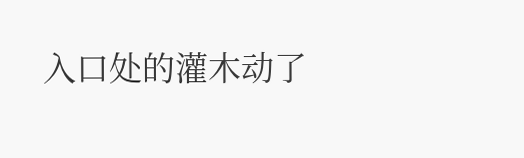入口处的灌木动了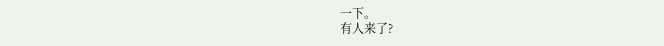一下。
有人来了?